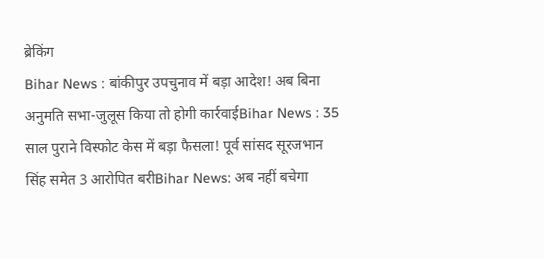ब्रेकिंग
Bihar News : बांकीपुर उपचुनाव में बड़ा आदेश! अब बिना अनुमति सभा-जुलूस किया तो होगी कार्रवाईBihar News : 35 साल पुराने विस्फोट केस में बड़ा फैसला! पूर्व सांसद सूरजभान सिंह समेत 3 आरोपित बरीBihar News: अब नहीं बचेगा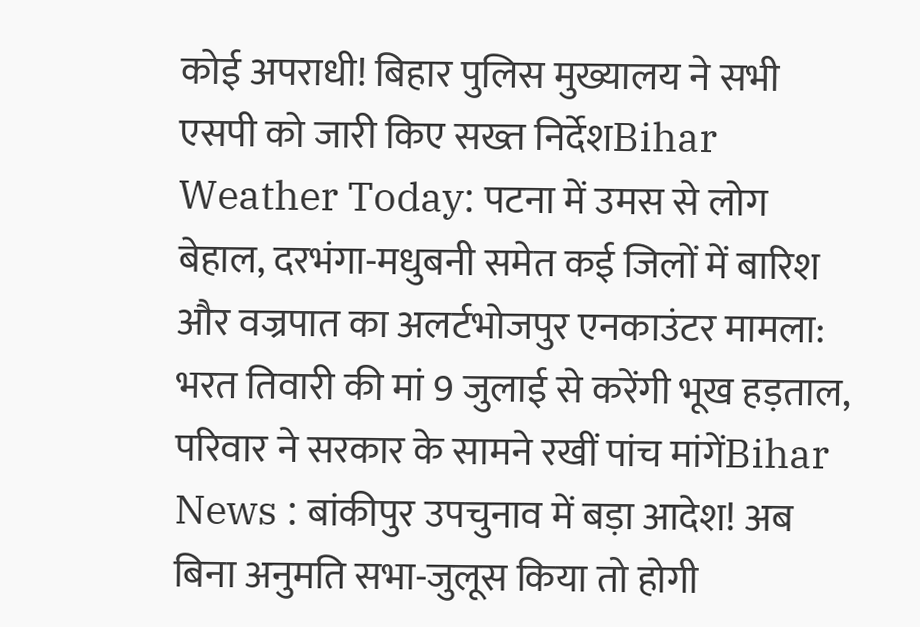कोई अपराधी! बिहार पुलिस मुख्यालय ने सभी एसपी को जारी किए सख्त निर्देशBihar Weather Today: पटना में उमस से लोग बेहाल, दरभंगा-मधुबनी समेत कई जिलों में बारिश और वज्रपात का अलर्टभोजपुर एनकाउंटर मामला: भरत तिवारी की मां 9 जुलाई से करेंगी भूख हड़ताल, परिवार ने सरकार के सामने रखीं पांच मांगेंBihar News : बांकीपुर उपचुनाव में बड़ा आदेश! अब बिना अनुमति सभा-जुलूस किया तो होगी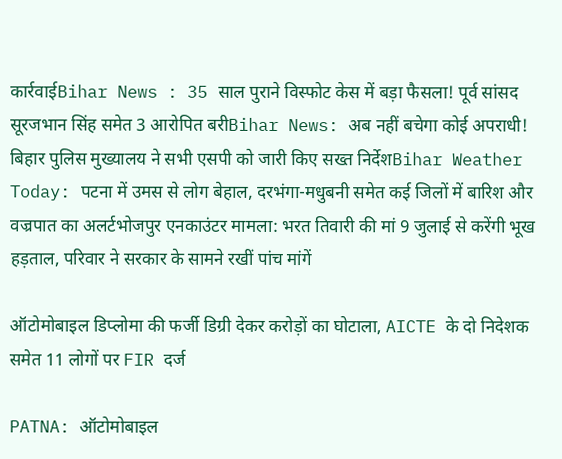कार्रवाईBihar News : 35 साल पुराने विस्फोट केस में बड़ा फैसला! पूर्व सांसद सूरजभान सिंह समेत 3 आरोपित बरीBihar News: अब नहीं बचेगा कोई अपराधी! बिहार पुलिस मुख्यालय ने सभी एसपी को जारी किए सख्त निर्देशBihar Weather Today: पटना में उमस से लोग बेहाल, दरभंगा-मधुबनी समेत कई जिलों में बारिश और वज्रपात का अलर्टभोजपुर एनकाउंटर मामला: भरत तिवारी की मां 9 जुलाई से करेंगी भूख हड़ताल, परिवार ने सरकार के सामने रखीं पांच मांगें

ऑटोमोबाइल डिप्लोमा की फर्जी डिग्री देकर करोड़ों का घोटाला, AICTE के दो निदेशक समेत 11 लोगों पर FIR दर्ज

PATNA: ऑटोमोबाइल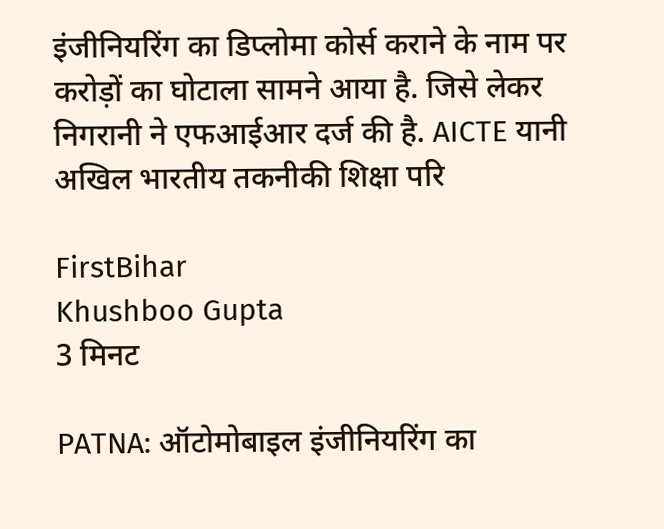इंजीनियरिंग का डिप्लोमा कोर्स कराने के नाम पर करोड़ों का घोटाला सामने आया है. जिसे लेकर निगरानी ने एफआईआर दर्ज की है. AICTE यानी अखिल भारतीय तकनीकी शिक्षा परि

FirstBihar
Khushboo Gupta
3 मिनट

PATNA: ऑटोमोबाइल इंजीनियरिंग का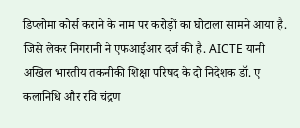डिप्लोमा कोर्स कराने के नाम पर करोड़ों का घोटाला सामने आया है. जिसे लेकर निगरानी ने एफआईआर दर्ज की है. AICTE यानी अखिल भारतीय तकनीकी शिक्षा परिषद के दो निदेशक डॉ. ए कलानिधि और रवि चंद्रण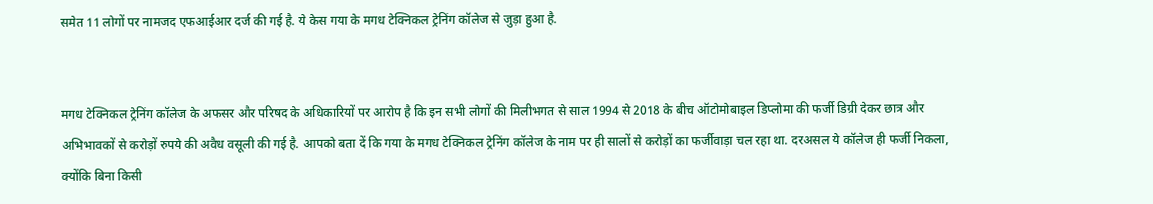समेत 11 लोगों पर नामजद एफआईआर दर्ज की गई है. ये केस गया के मगध टेक्निकल ट्रेनिंग कॉलेज से जुड़ा हुआ है.


मगध टेक्निकल ट्रेनिंग कॉलेज के अफसर और परिषद के अधिकारियों पर आरोप है कि इन सभी लोगों की मिलीभगत से साल 1994 से 2018 के बीच ऑटोमोबाइल डिप्लोमा की फर्जी डिग्री देकर छात्र और अभिभावकों से करोड़ों रुपये की अवैध वसूली की गई है. आपको बता दें कि गया के मगध टेक्निकल ट्रेनिंग कॉलेज के नाम पर ही सालों से करोड़ों का फर्जीवाड़ा चल रहा था. दरअसल ये कॉलेज ही फर्जी निकला, क्योंकि बिना किसी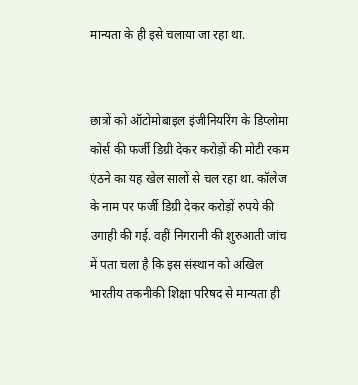मान्यता के ही इसे चलाया जा रहा था.


छात्रों को ऑटोमोबाइल इंजीनियरिंग के डिप्लोमा कोर्स की फर्जी डिग्री देकर करोड़ों की मोटी रकम एंठने का यह खेल सालों से चल रहा था. कॉलेज के नाम पर फर्जी डिग्री देकर करोड़ों रुपये की उगाही की गई. वहीं निगरानी की शुरुआती जांच में पता चला है कि इस संस्थान को अखिल भारतीय तकनीकी शिक्षा परिषद से मान्यता ही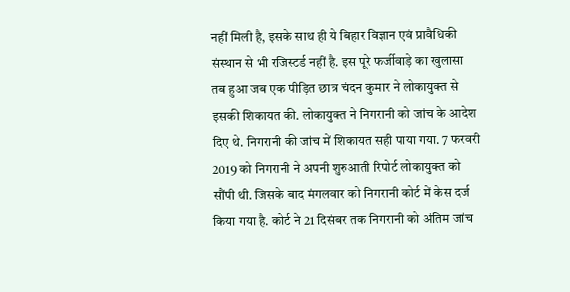नहीं मिली है, इसके साथ ही ये बिहार विज्ञान एवं प्रावैधिकी संस्थान से भी रजिस्टर्ड नहीं है. इस पूरे फर्जीवाड़े का खुलासा तब हुआ जब एक पीड़ित छात्र चंदन कुमार ने लोकायुक्त से इसकी शिकायत की. लोकायुक्त ने निगरानी को जांच के आदेश दिए थे. निगरानी की जांच में शिकायत सही पाया गया. 7 फरवरी 2019 को निगरानी ने अपनी शुरुआती रिपोर्ट लोकायुक्त को सौंपी थी. जिसके बाद मंगलवार को निगरानी कोर्ट में केस दर्ज किया गया है. कोर्ट ने 21 दिसंबर तक निगरानी को अंतिम जांच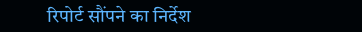रिपोर्ट सौंपने का निर्देश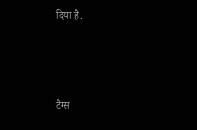दिया है.




टैग्स